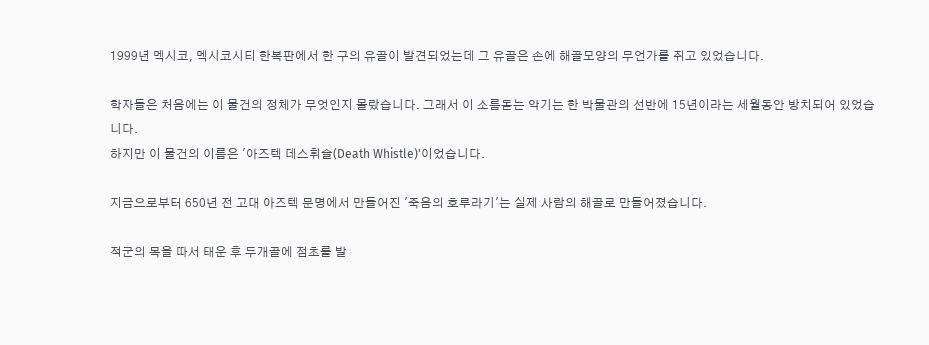1999년 멕시코, 멕시코시티 한복판에서 한 구의 유골이 발견되었는데 그 유골은 손에 해골모양의 무언가를 쥐고 있었습니다.

학자들은 처음에는 이 물건의 정체가 무엇인지 몰랐습니다. 그래서 이 소름돋는 악기는 한 박물관의 선반에 15년이라는 세월동안 방치되어 있었습니다.
하지만 이 물건의 이름은 '아즈텍 데스휘슬(Death Whistle)'이었습니다.

지금으로부터 650년 전 고대 아즈텍 문명에서 만들어진 '죽음의 호루라기'는 실제 사람의 해골로 만들어졌습니다.

적군의 목을 따서 태운 후 두개골에 점초를 발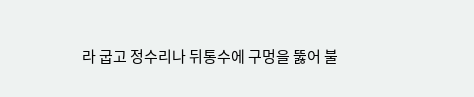라 굽고 정수리나 뒤통수에 구멍을 뚫어 불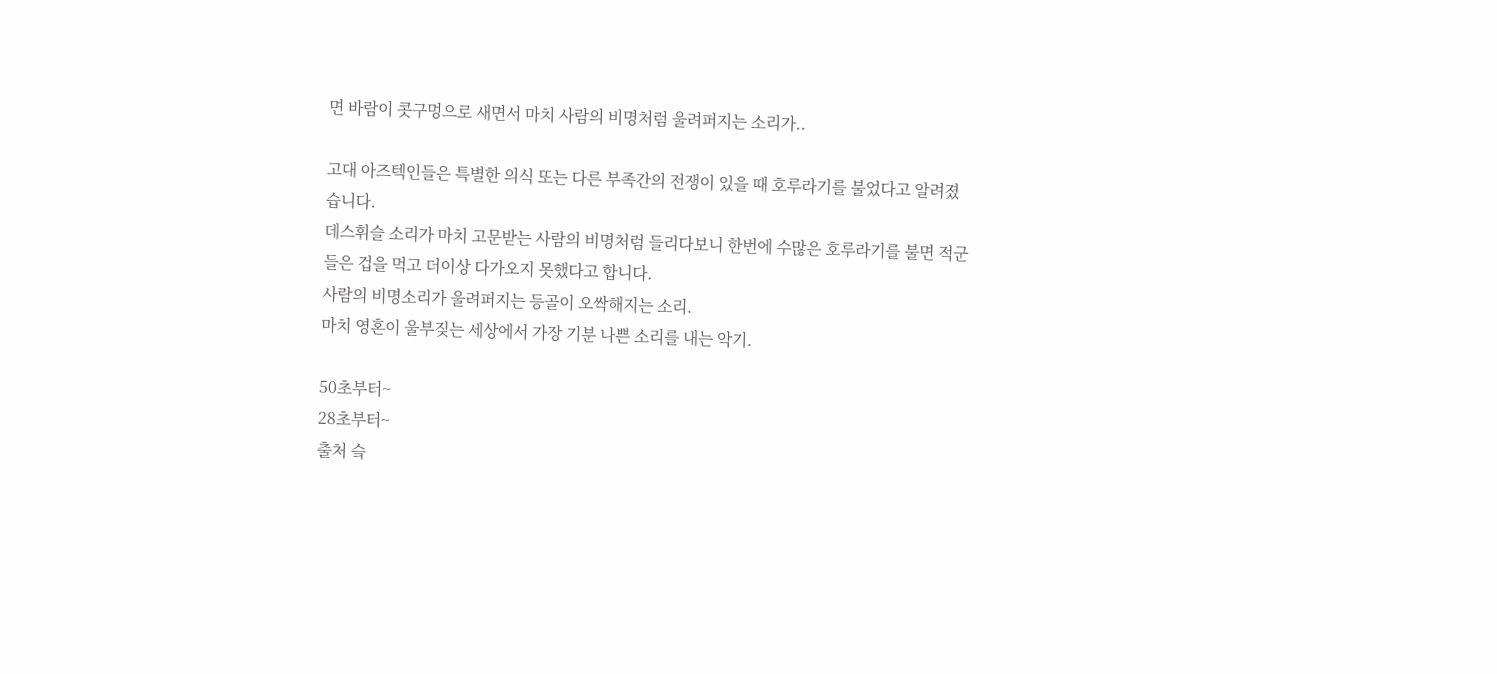면 바람이 콧구멍으로 새면서 마치 사람의 비명처럼 울려퍼지는 소리가..

고대 아즈텍인들은 특별한 의식 또는 다른 부족간의 전쟁이 있을 때 호루라기를 불었다고 알려졌습니다.
데스휘슬 소리가 마치 고문받는 사람의 비명처럼 들리다보니 한번에 수많은 호루라기를 불면 적군들은 겁을 먹고 더이상 다가오지 못했다고 합니다.
사람의 비명소리가 울려퍼지는 등골이 오싹해지는 소리.
마치 영혼이 울부짖는 세상에서 가장 기분 나쁜 소리를 내는 악기.

50초부터~
28초부터~
출처 슼